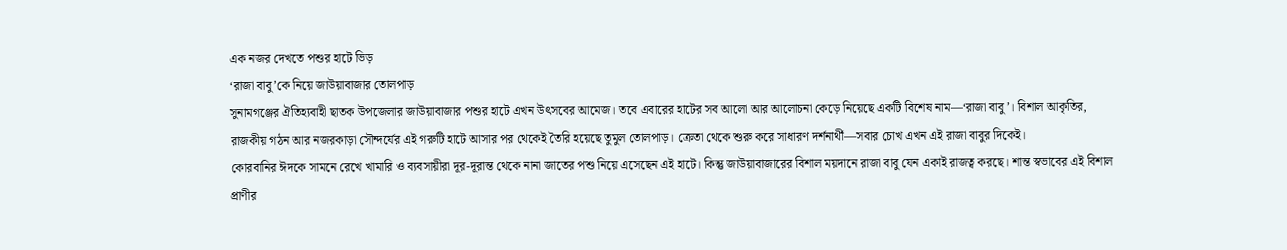এক নজর দেখতে পশুর হাটে ভিড়
‘রাজা বাবু’কে নিয়ে জাউয়াবাজার তোলপাড়
সুনামগঞ্জের ঐতিহ্যবাহী ছাতক উপজেলার জাউয়াবাজার পশুর হাটে এখন উৎসবের আমেজ। তবে এবারের হাটের সব আলো আর আলোচনা কেড়ে নিয়েছে একটি বিশেষ নাম—‘রাজা বাবু’। বিশাল আকৃতির, রাজকীয় গঠন আর নজরকাড়া সৌন্দর্যের এই গরুটি হাটে আসার পর থেকেই তৈরি হয়েছে তুমুল তোলপাড়। ক্রেতা থেকে শুরু করে সাধারণ দর্শনার্থী—সবার চোখ এখন এই রাজা বাবুর দিকেই।
কোরবানির ঈদকে সামনে রেখে খামারি ও ব্যবসায়ীরা দূর-দূরান্ত থেকে নানা জাতের পশু নিয়ে এসেছেন এই হাটে। কিন্তু জাউয়াবাজারের বিশাল ময়দানে রাজা বাবু যেন একাই রাজত্ব করছে। শান্ত স্বভাবের এই বিশাল প্রাণীর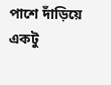পাশে দাঁড়িয়ে একটু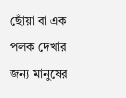ছোঁয়া বা এক পলক দেখার জন্য মানুষের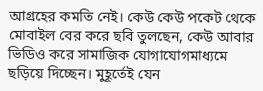আগ্রহের কমতি নেই। কেউ কেউ পকেট থেকে মোবাইল বের করে ছবি তুলছেন, কেউ আবার ভিডিও করে সামাজিক যোগাযোগমাধ্যমে ছড়িয়ে দিচ্ছেন। মুহূর্তেই যেন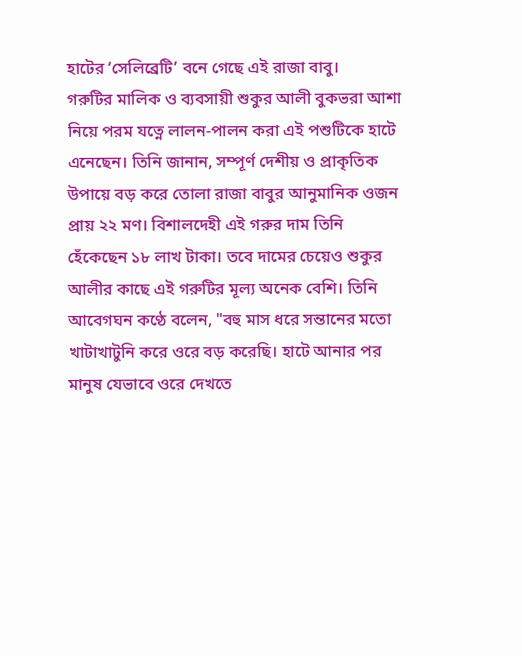হাটের ‘সেলিব্রেটি’ বনে গেছে এই রাজা বাবু।
গরুটির মালিক ও ব্যবসায়ী শুকুর আলী বুকভরা আশা নিয়ে পরম যত্নে লালন-পালন করা এই পশুটিকে হাটে এনেছেন। তিনি জানান, সম্পূর্ণ দেশীয় ও প্রাকৃতিক উপায়ে বড় করে তোলা রাজা বাবুর আনুমানিক ওজন প্রায় ২২ মণ। বিশালদেহী এই গরুর দাম তিনি হেঁকেছেন ১৮ লাখ টাকা। তবে দামের চেয়েও শুকুর আলীর কাছে এই গরুটির মূল্য অনেক বেশি। তিনি আবেগঘন কণ্ঠে বলেন, "বহু মাস ধরে সন্তানের মতো খাটাখাটুনি করে ওরে বড় করেছি। হাটে আনার পর মানুষ যেভাবে ওরে দেখতে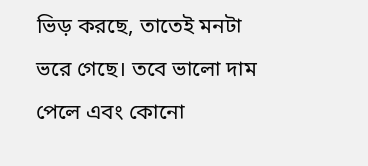ভিড় করছে, তাতেই মনটা ভরে গেছে। তবে ভালো দাম পেলে এবং কোনো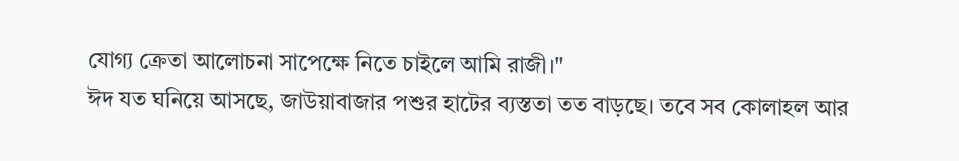যোগ্য ক্রেতা আলোচনা সাপেক্ষে নিতে চাইলে আমি রাজী।"
ঈদ যত ঘনিয়ে আসছে, জাউয়াবাজার পশুর হাটের ব্যস্ততা তত বাড়ছে। তবে সব কোলাহল আর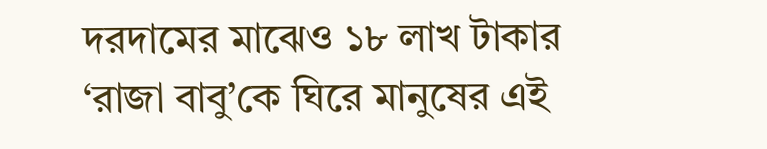দরদামের মাঝেও ১৮ লাখ টাকার ‘রাজা বাবু’কে ঘিরে মানুষের এই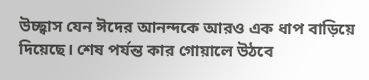উচ্ছ্বাস যেন ঈদের আনন্দকে আরও এক ধাপ বাড়িয়ে দিয়েছে। শেষ পর্যন্ত কার গোয়ালে উঠবে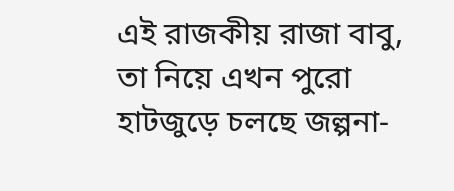এই রাজকীয় রাজা বাবু, তা নিয়ে এখন পুরো হাটজুড়ে চলছে জল্পনা-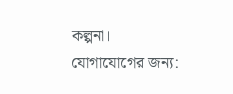কল্পনা।
যোগাযোগের জন্য: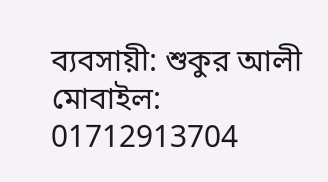ব্যবসায়ী: শুকুর আলী
মোবাইল: 01712913704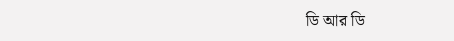ডি আর ডি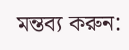মন্তব্য করুন: